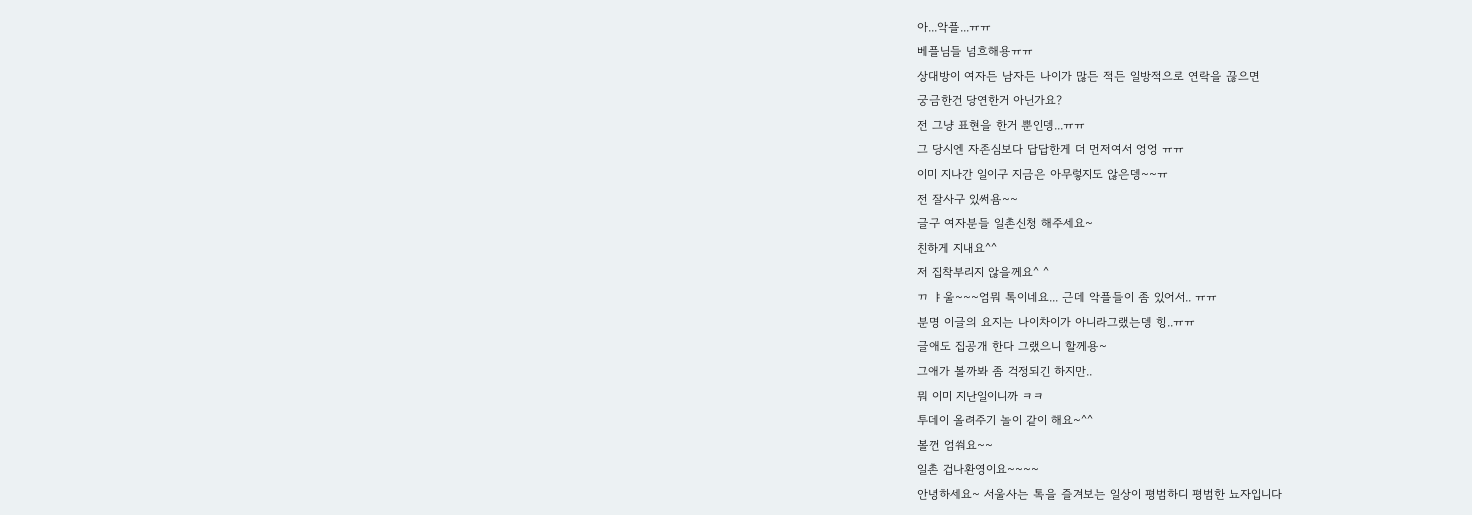아...악플...ㅠㅠ
베플님들 넘흐해용ㅠㅠ
상대방이 여자든 남자든 나이가 많든 적든 일방적으로 연락을 끊으면
궁금한건 당연한거 아닌가요?
전 그냥 표현을 한거 뿐인뎅...ㅠㅠ
그 당시엔 자존심보다 답답한게 더 먼저여서 엉엉 ㅠㅠ
이미 지나간 일이구 지금은 아무렇지도 않은뎅~~ㅠ
전 잘사구 있써욤~~
글구 여자분들 일촌신청 해주세요~
친하게 지내요^^
저 집착부리지 않을께요^ ^
ㄲ ㅑ울~~~엄뭐 톡이네요... 근데 악플들이 좀 있어서.. ㅠㅠ
분명 이글의 요지는 나이차이가 아니라그랬는뎅 힝..ㅠㅠ
글애도 집공개 한다 그랬으니 할께용~
그애가 볼까봐 좀 걱정되긴 하지만..
뭐 이미 지난일이니까 ㅋㅋ
투데이 올려주기 놀이 같이 해요~^^
볼껀 엄쒀요~~
일촌 겁나환영이요~~~~
안녕하세요~ 서울사는 톡을 즐겨보는 일상이 평범하디 평범한 뇨자입니다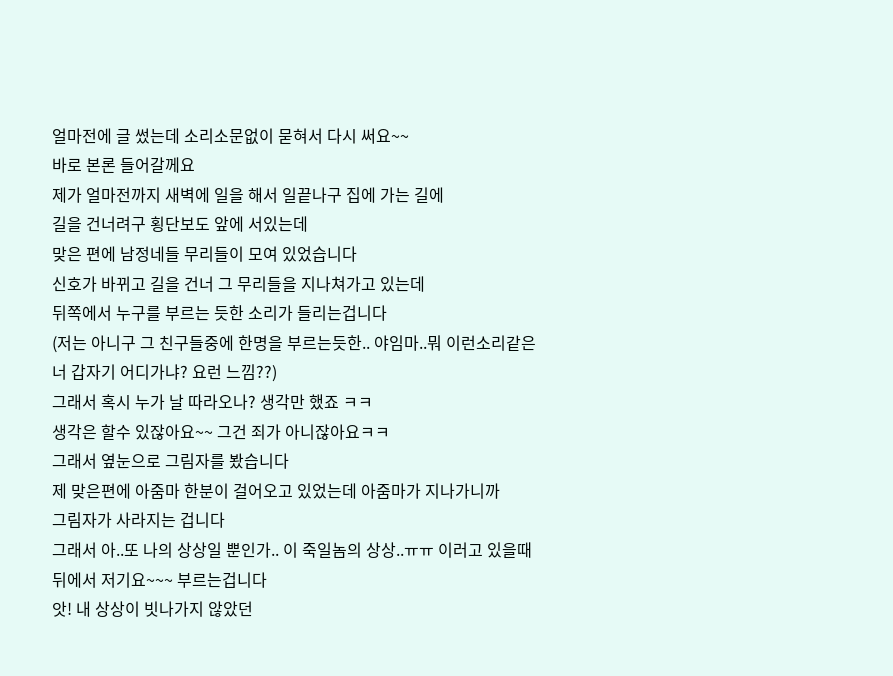얼마전에 글 썼는데 소리소문없이 묻혀서 다시 써요~~
바로 본론 들어갈께요
제가 얼마전까지 새벽에 일을 해서 일끝나구 집에 가는 길에
길을 건너려구 횡단보도 앞에 서있는데
맞은 편에 남정네들 무리들이 모여 있었습니다
신호가 바뀌고 길을 건너 그 무리들을 지나쳐가고 있는데
뒤쪽에서 누구를 부르는 듯한 소리가 들리는겁니다
(저는 아니구 그 친구들중에 한명을 부르는듯한.. 야임마..뭐 이런소리같은
너 갑자기 어디가냐? 요런 느낌??)
그래서 혹시 누가 날 따라오나? 생각만 했죠 ㅋㅋ
생각은 할수 있잖아요~~ 그건 죄가 아니잖아요ㅋㅋ
그래서 옆눈으로 그림자를 봤습니다
제 맞은편에 아줌마 한분이 걸어오고 있었는데 아줌마가 지나가니까
그림자가 사라지는 겁니다
그래서 아..또 나의 상상일 뿐인가.. 이 죽일놈의 상상..ㅠㅠ 이러고 있을때
뒤에서 저기요~~~ 부르는겁니다
앗! 내 상상이 빗나가지 않았던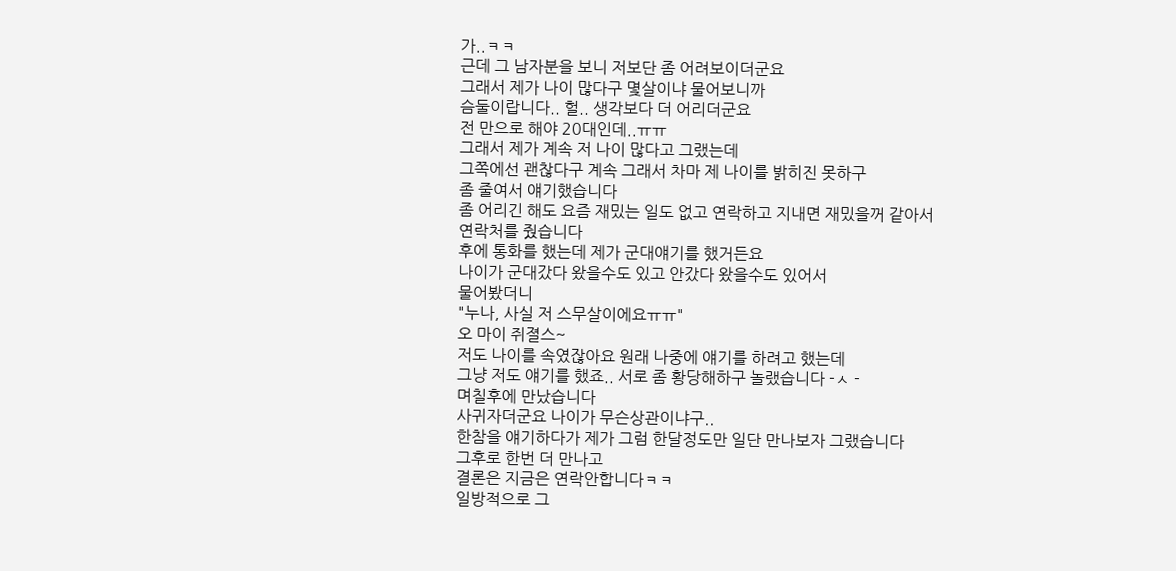가..ㅋㅋ
근데 그 남자분을 보니 저보단 좀 어려보이더군요
그래서 제가 나이 많다구 몇살이냐 물어보니까
슴둘이랍니다.. 헐.. 생각보다 더 어리더군요
전 만으로 해야 20대인데..ㅠㅠ
그래서 제가 계속 저 나이 많다고 그랬는데
그쪽에선 괜찮다구 계속 그래서 차마 제 나이를 밝히진 못하구
좀 줄여서 얘기했습니다
좀 어리긴 해도 요즘 재밌는 일도 없고 연락하고 지내면 재밌을꺼 같아서
연락처를 줬습니다
후에 통화를 했는데 제가 군대얘기를 했거든요
나이가 군대갔다 왔을수도 있고 안갔다 왔을수도 있어서
물어봤더니
"누나, 사실 저 스무살이에요ㅠㅠ"
오 마이 쥐졀스~
저도 나이를 속였잖아요 원래 나중에 얘기를 하려고 했는데
그냥 저도 얘기를 했죠.. 서로 좀 황당해하구 놀랬습니다 -ㅅ -
며칠후에 만났습니다
사귀자더군요 나이가 무슨상관이냐구..
한참을 얘기하다가 제가 그럼 한달정도만 일단 만나보자 그랬습니다
그후로 한번 더 만나고
결론은 지금은 연락안합니다ㅋㅋ
일방적으로 그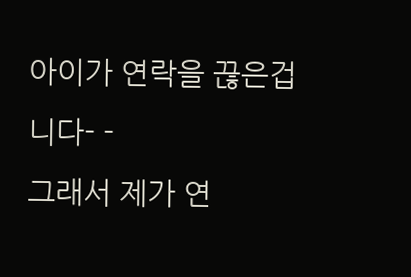아이가 연락을 끊은겁니다- -
그래서 제가 연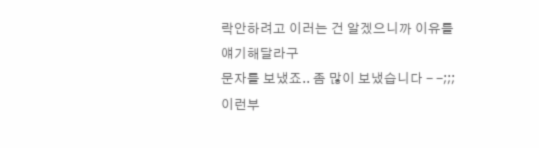락안하려고 이러는 건 알겠으니까 이유를 얘기해달라구
문자를 보냈죠.. 좀 많이 보냈습니다 - -;;;
이런부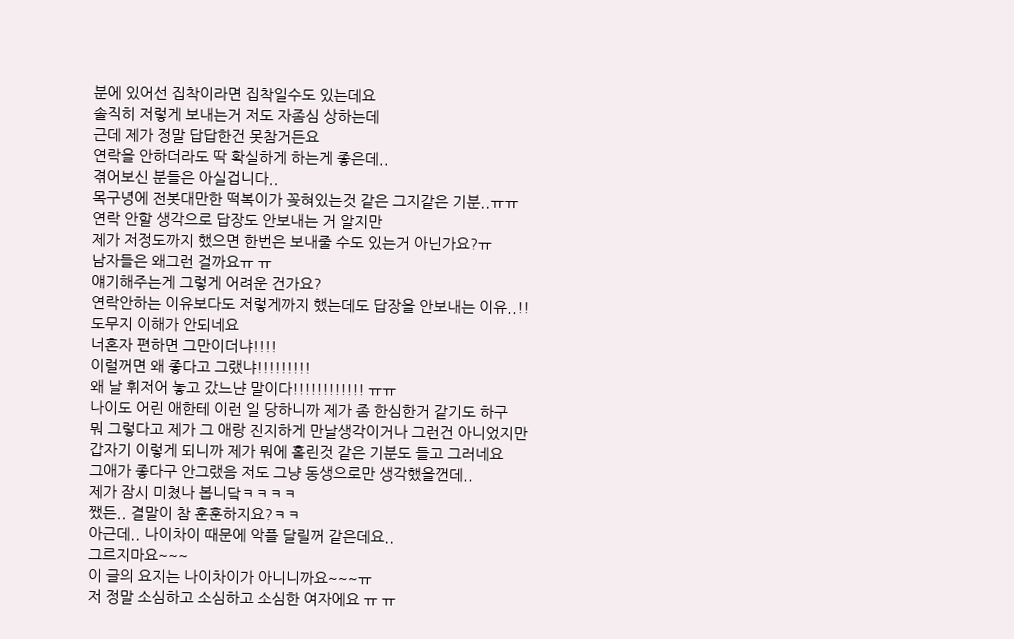분에 있어선 집착이라면 집착일수도 있는데요
솔직히 저렇게 보내는거 저도 자좀심 상하는데
근데 제가 정말 답답한건 못참거든요
연락을 안하더라도 딱 확실하게 하는게 좋은데..
겪어보신 분들은 아실겁니다..
목구녕에 전봇대만한 떡복이가 꽂혀있는것 같은 그지같은 기분..ㅠㅠ
연락 안할 생각으로 답장도 안보내는 거 알지만
제가 저정도까지 했으면 한번은 보내줄 수도 있는거 아닌가요?ㅠ
남자들은 왜그런 걸까요ㅠ ㅠ
얘기해주는게 그렇게 어려운 건가요?
연락안하는 이유보다도 저렇게까지 했는데도 답장을 안보내는 이유..!!
도무지 이해가 안되네요
너혼자 편하면 그만이더냐!!!!
이럴꺼면 왜 좋다고 그랬냐!!!!!!!!!
왜 날 휘저어 놓고 갔느냔 말이다!!!!!!!!!!!! ㅠㅠ
나이도 어린 애한테 이런 일 당하니까 제가 좀 한심한거 같기도 하구
뭐 그렇다고 제가 그 애랑 진지하게 만날생각이거나 그런건 아니었지만
갑자기 이렇게 되니까 제가 뭐에 홀린것 같은 기분도 들고 그러네요
그애가 좋다구 안그랬음 저도 그냥 동생으로만 생각했을껀데..
제가 잠시 미쳤나 봅니닼ㅋㅋㅋㅋ
쨌든.. 결말이 참 훈훈하지요?ㅋㅋ
아근데.. 나이차이 때문에 악플 달릴꺼 같은데요..
그르지마요~~~
이 글의 요지는 나이차이가 아니니까요~~~ㅠ
저 정말 소심하고 소심하고 소심한 여자에요 ㅠ ㅠ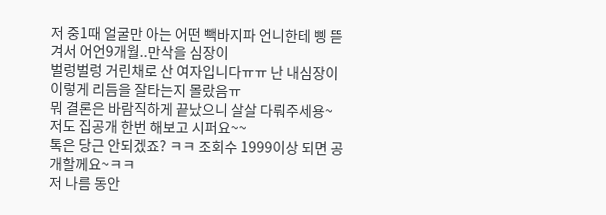저 중1때 얼굴만 아는 어떤 빽바지파 언니한테 삥 뜯겨서 어언9개월..만삭을 심장이
벌렁벌렁 거린채로 산 여자입니다ㅠㅠ 난 내심장이 이렇게 리듬을 잘타는지 몰랐음ㅠ
뭐 결론은 바람직하게 끝났으니 살살 다뤄주세용~
저도 집공개 한번 해보고 시퍼요~~
톡은 당근 안되겠죠? ㅋㅋ 조회수 1999이상 되면 공개할께요~ㅋㅋ
저 나름 동안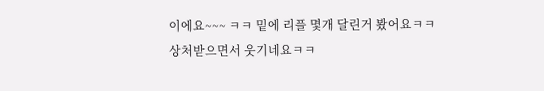이에요~~~ ㅋㅋ 밑에 리플 몇개 달린거 봤어요ㅋㅋ
상처받으면서 웃기네요ㅋㅋ